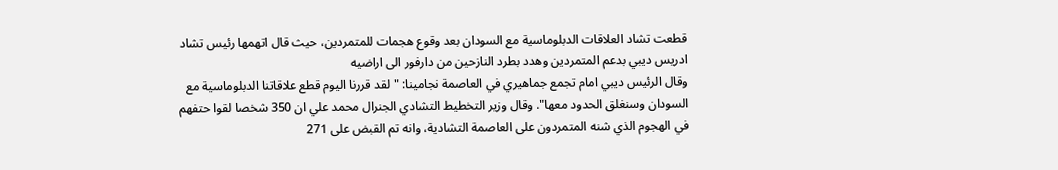قطعت تشاد العلاقات الدبلوماسية مع السودان بعد وقوع هجمات للمتمردين، حيث قال اتهمها رئيس تشاد ادريس ديبي بدعم المتمردين وهدد بطرد النازحين من دارفور الى اراضيه
وقال الرئيس ديبي امام تجمع جماهيري في العاصمة نجامينا: "لقد قررنا اليوم قطع علاقاتنا الدبلوماسية مع السودان وسنغلق الحدود معها". وقال وزير التخطيط التشادي الجنرال محمد علي ان 350 شخصا لقوا حتفهم في الهجوم الذي شنه المتمردون على العاصمة التشادية، وانه تم القبض على 271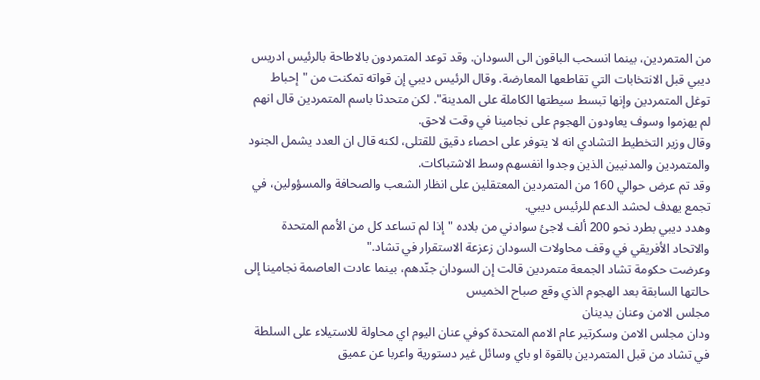من المتمردين، بينما انسحب الباقون الى السودان. وقد توعد المتمردون بالاطاحة بالرئيس ادريس ديبي قبل الانتخابات التي تقاطعها المعارضة. وقال الرئيس ديبي إن قواته تمكنت من "إحباط توغل المتمردين وإنها تبسط سيطتها الكاملة على المدينة". لكن متحدثا باسم المتمردين قال انهم لم يهزموا وسوف يعاودون الهجوم على نجامينا في وقت لاحق.
وقال وزير التخطيط التشادي انه لا يتوفر على احصاء دقيق للقتلى، لكنه قال ان العدد يشمل الجنود والمتمردين والمدنيين الذين وجدوا انفسهم وسط الاشتباكات.
وقد تم عرض حوالي 160 من المتمردين المعتقلين على انظار الشعب والصحافة والمسؤولين، في تجمع يهدف لحشد الدعم للرئيس ديبي.
وهدد ديبي بطرد نحو 200 ألف لاجئ سوادني من بلاده "إذا لم تساعد كل من الأمم المتحدة والاتحاد الأفريقي في وقف محاولات السودان زعزعة الاستقرار في تشاد."
وعرضت حكومة تشاد الجمعة متمردين قالت إن السودان جنّدهم، بينما عادت العاصمة نجامينا إلى حالتها السابقة بعد الهجوم الذي وقع صباح الخميس
مجلس الامن وعنان يدينان
ودان مجلس الامن وسكرتير عام الامم المتحدة كوفي عنان اليوم اي محاولة للاستيلاء على السلطة في تشاد من قبل المتمردين بالقوة او باي وسائل غير دستورية واعربا عن عميق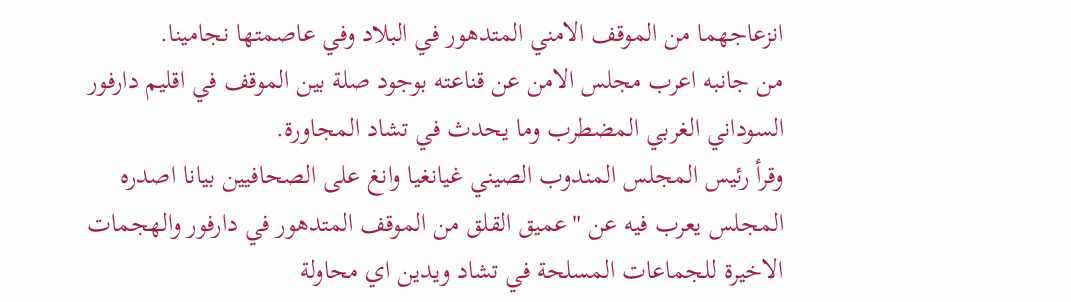انزعاجهما من الموقف الامني المتدهور في البلاد وفي عاصمتها نجامينا.
من جانبه اعرب مجلس الامن عن قناعته بوجود صلة بين الموقف في اقليم دارفور السوداني الغربي المضطرب وما يحدث في تشاد المجاورة.
وقرأ رئيس المجلس المندوب الصيني غيانغيا وانغ على الصحافيين بيانا اصدره المجلس يعرب فيه عن "عميق القلق من الموقف المتدهور في دارفور والهجمات الاخيرة للجماعات المسلحة في تشاد ويدين اي محاولة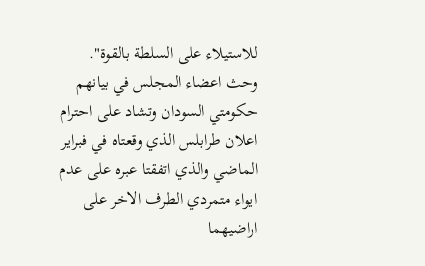للاستيلاء على السلطة بالقوة".
وحث اعضاء المجلس في بيانهم حكومتي السودان وتشاد على احترام اعلان طرابلس الذي وقعتاه في فبراير الماضي والذي اتفقتا عبره على عدم ايواء متمردي الطرف الاخر على اراضيهما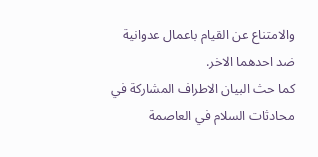والامتناع عن القيام باعمال عدوانية ضد احدهما الاخر.
كما حث البيان الاطراف المشاركة في محادثات السلام في العاصمة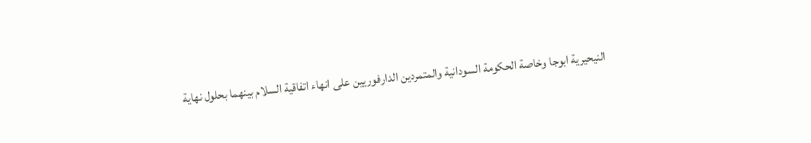النيحيرية ابوجا وخاصة الحكومة السودانية والمتمردين الدارفوريين على انهاء اتفاقية السلام بينهما بحلول نهاية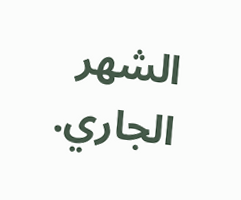الشهر الجاري.